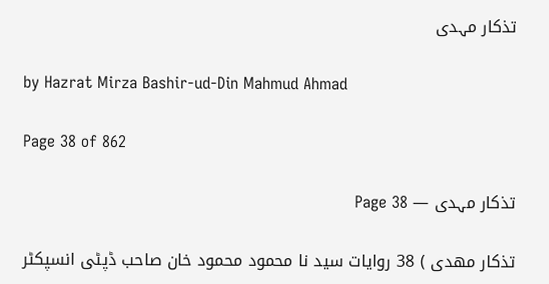تذکار مہدی

by Hazrat Mirza Bashir-ud-Din Mahmud Ahmad

Page 38 of 862

تذکار مہدی — Page 38

تذکار مهدی ) 38 روایات سید نا محمود محمود خان صاحب ڈپٹی انسپکٹر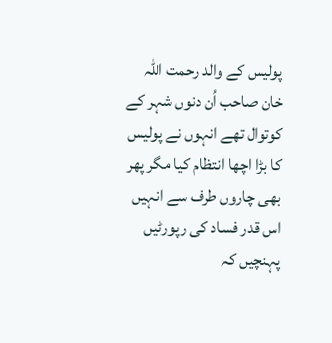پولیس کے والد رحمت اللہ خان صاحب اُن دنوں شہر کے کوتوال تھے انہوں نے پولیس کا بڑا اچھا انتظام کیا مگر پھر بھی چاروں طرف سے انہیں اس قدر فساد کی رپورٹیں پہنچیں کہ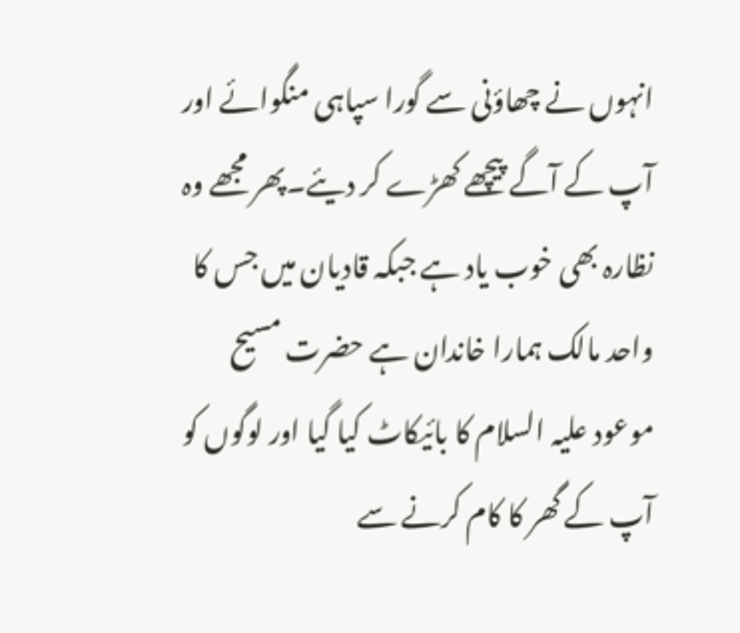انہوں نے چھاؤنی سے گورا سپاہی منگوائے اور آپ کے آگے پیچھے کھڑے کر دیئے۔پھر مجھے وہ نظارہ بھی خوب یاد ہے جبکہ قادیان میں جس کا واحد مالک ہمارا خاندان ہے حضرت مسیح موعود علیہ السلام کا بائیکاٹ کیا گیا اور لوگوں کو آپ کے گھر کا کام کرنے سے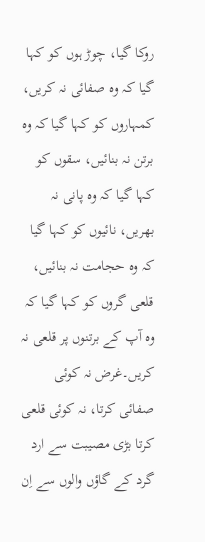روکا گیا، چوڑ ہوں کو کہا گیا کہ وہ صفائی نہ کریں، کمہاروں کو کہا گیا کہ وہ برتن نہ بنائیں، سقوں کو کہا گیا کہ وہ پانی نہ بھریں، نائیوں کو کہا گیا کہ وہ حجامت نہ بنائیں، قلعی گروں کو کہا گیا کہ وہ آپ کے برتنوں پر قلعی نہ کریں۔غرض نہ کوئی صفائی کرتا، نہ کوئی قلعی کرتا بڑی مصیبت سے ارد گرد کے گاؤں والوں سے اِن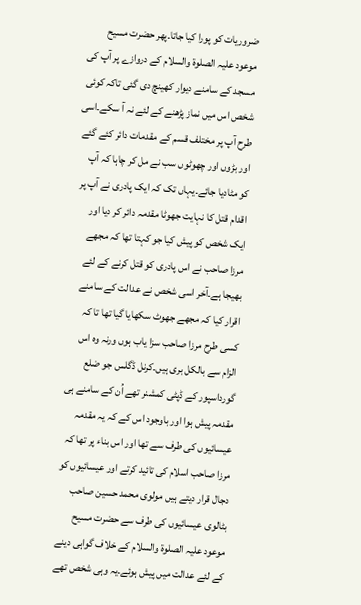ضروریات کو پورا کیا جاتا۔پھر حضرت مسیح موعود علیہ الصلوۃ والسلام کے دروازے پر آپ کی مسجد کے سامنے دیوار کھینچ دی گئی تاکہ کوئی شخص اس میں نماز پڑھنے کے لئے نہ آ سکے۔اسی طرح آپ پر مختلف قسم کے مقدمات دائر کئے گئے اور بڑوں اور چھوٹوں سب نے مل کر چاہا کہ آپ کو مٹادیا جائے۔یہاں تک کہ ایک پادری نے آپ پر اقدام قتل کا نہایت جھوٹا مقدمہ دائر کر دیا اور ایک شخص کو پیش کیا جو کہتا تھا کہ مجھے مرزا صاحب نے اس پادری کو قتل کرنے کے لئے بھیجا ہے۔آخر اسی شخص نے عدالت کے سامنے اقرار کیا کہ مجھے جھوٹ سکھایا گیا تھا تا کہ کسی طرح مرزا صاحب سزا یاب ہوں ورنہ وہ اس الزام سے بالکل بری ہیں۔کرنل ڈگلس جو ضلع گورداسپور کے ڈپٹی کمشنر تھے اُن کے سامنے ہی مقدمہ پیش ہوا اور باوجود اس کے کہ یہ مقدمہ عیسائیوں کی طرف سے تھا اور اس بناء پر تھا کہ مرزا صاحب اسلام کی تائید کرتے اور عیسائیوں کو دجال قرار دیتے ہیں مولوی محمد حسین صاحب بٹالوی عیسائیوں کی طرف سے حضرت مسیح موعود علیہ الصلوۃ والسلام کے خلاف گواہی دینے کے لئے عدالت میں پیش ہوئے۔یہ وہی شخص تھے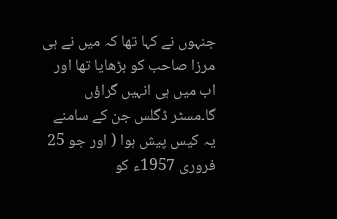جنہوں نے کہا تھا کہ میں نے ہی مرزا صاحب کو بڑھایا تھا اور اب میں ہی انہیں گراؤں گا۔مسٹر ڈگلس جن کے سامنے یہ کیس پیش ہوا ( اور جو 25 فروری 1957ء کو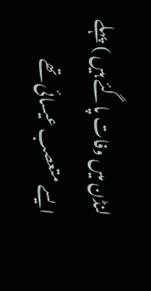لنڈن میں وفات پاگئے ہیں ) پہلے ایسے متعصب عیسائی تھے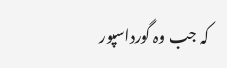کہ جب وہ گورداسپور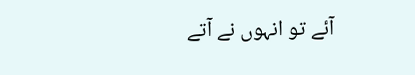آئے تو انہوں نے آتے